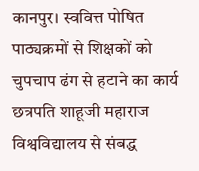कानपुर। स्ववित्त पोषित पाठ्यक्रमों से शिक्षकों को चुपचाप ढंग से हटाने का कार्य छत्रपति शाहूजी महाराज विश्वविद्यालय से संबद्ध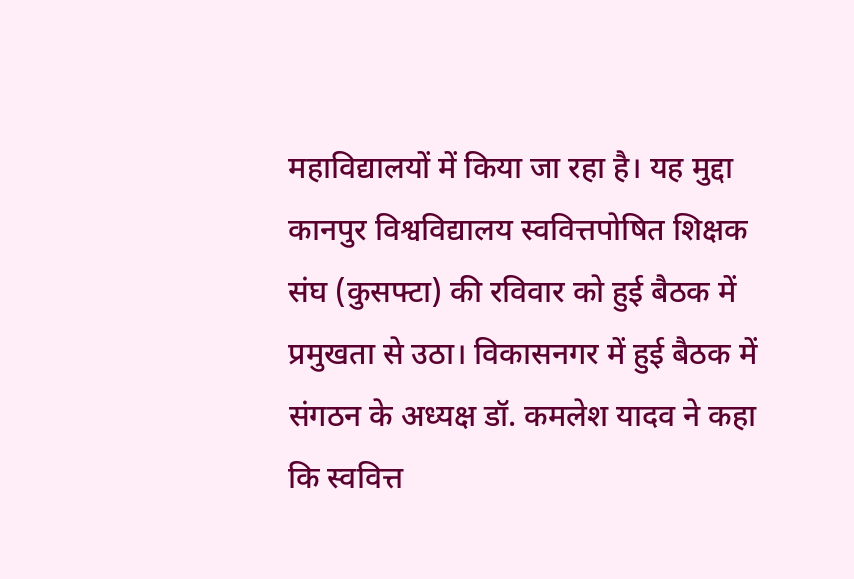महाविद्यालयों में किया जा रहा है। यह मुद्दा कानपुर विश्वविद्यालय स्ववित्तपोषित शिक्षक संघ (कुसफ्टा) की रविवार को हुई बैठक में प्रमुखता से उठा। विकासनगर में हुई बैठक में संगठन के अध्यक्ष डॉ. कमलेश यादव ने कहा कि स्ववित्त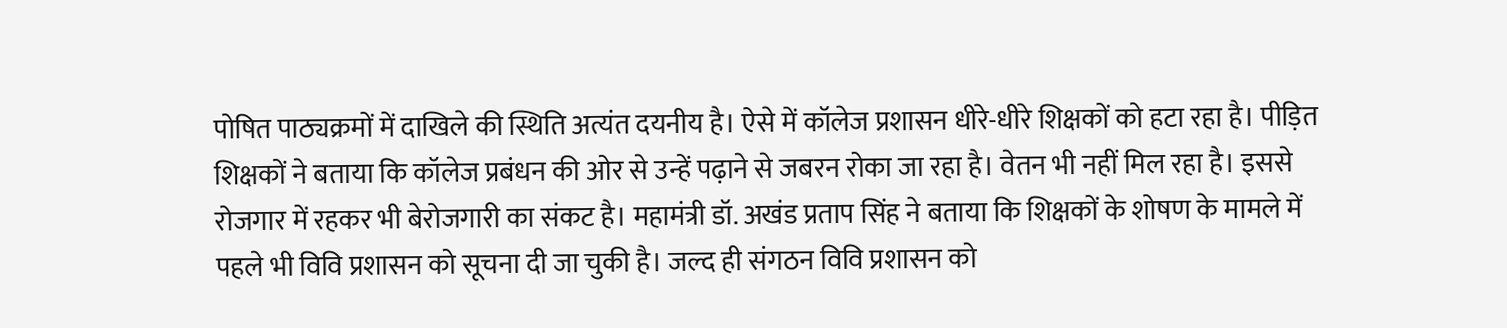पोषित पाठ्यक्रमों में दाखिले की स्थिति अत्यंत दयनीय है। ऐसे में कॉलेज प्रशासन धीरे-धीरे शिक्षकों को हटा रहा है। पीड़ित शिक्षकों ने बताया कि कॉलेज प्रबंधन की ओर से उन्हें पढ़ाने से जबरन रोका जा रहा है। वेतन भी नहीं मिल रहा है। इससे रोजगार में रहकर भी बेरोजगारी का संकट है। महामंत्री डॉ. अखंड प्रताप सिंह ने बताया कि शिक्षकों के शोषण के मामले में पहले भी विवि प्रशासन को सूचना दी जा चुकी है। जल्द ही संगठन विवि प्रशासन को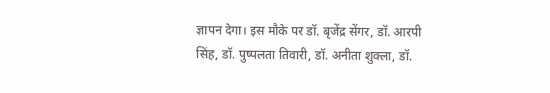ज्ञापन देगा। इस मौके पर डॉ. बृजेंद्र सेंगर, डॉ. आरपी सिंह, डॉ. पुष्पलता तिवारी, डॉ. अनीता शुक्ला, डॉ.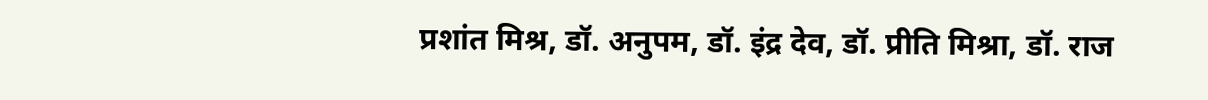प्रशांत मिश्र, डॉ. अनुपम, डॉ. इंद्र देव, डॉ. प्रीति मिश्रा, डॉ. राज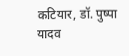कटियार, डॉ. पुष्पा यादव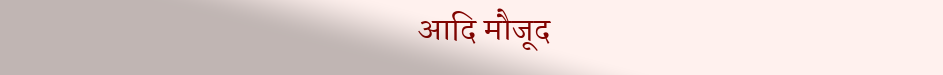आदि मौजूद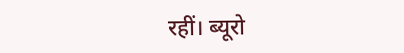रहीं। ब्यूरो